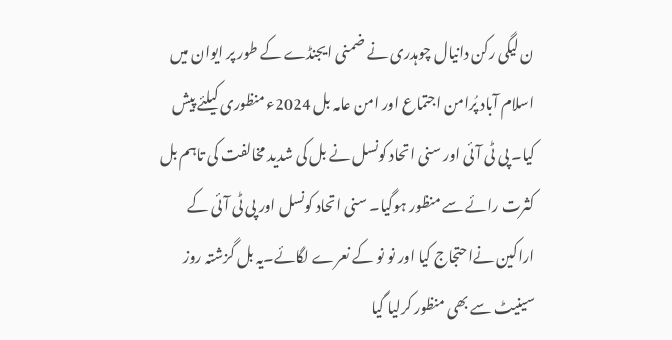ن لیگی رکن دانیال چوہدری نے ضمنی ایجنڈے کے طور پر ایوان میں اسلام آباد پُرامن اجتماع اور امن عامہ بل 2024ء منظوری کیلئے پیش کیا۔ پی ٹی آئی اور سنی اتحاد کونسل نے بل کی شدید مخالفت کی تاہم بل کثرت رائے سے منظور ہوگیا۔ سنی اتحاد کونسل اور پی ٹی آئی کے اراکین نےاحتجاج کیا اور نو نو کے نعرے لگائے۔یہ بل گزشتہ روز سینیٹ سے بھی منظور کرلیا گیا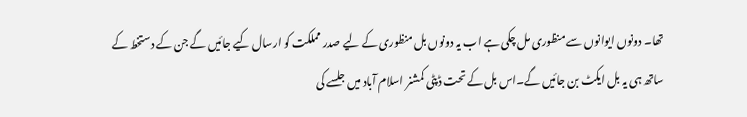تھا۔ دونوں ایوانوں سے منظوری مل چکی ہے اب یہ دونوں بل منظوری کے لیے صدر مملکت کو ارسال کیے جائیں گے جن کے دستخط کے ساتھ ہی یہ بل ایکٹ بن جائیں گے۔اس بل کے تحت ڈپٹی کمشنر اسلام آباد میں جلسے کی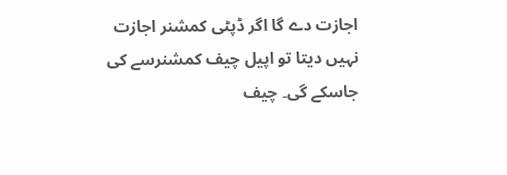اجازت دے گا اگر ڈپٹی کمشنر اجازت نہیں دیتا تو اپیل چیف کمشنرسے کی جاسکے گی۔ چیف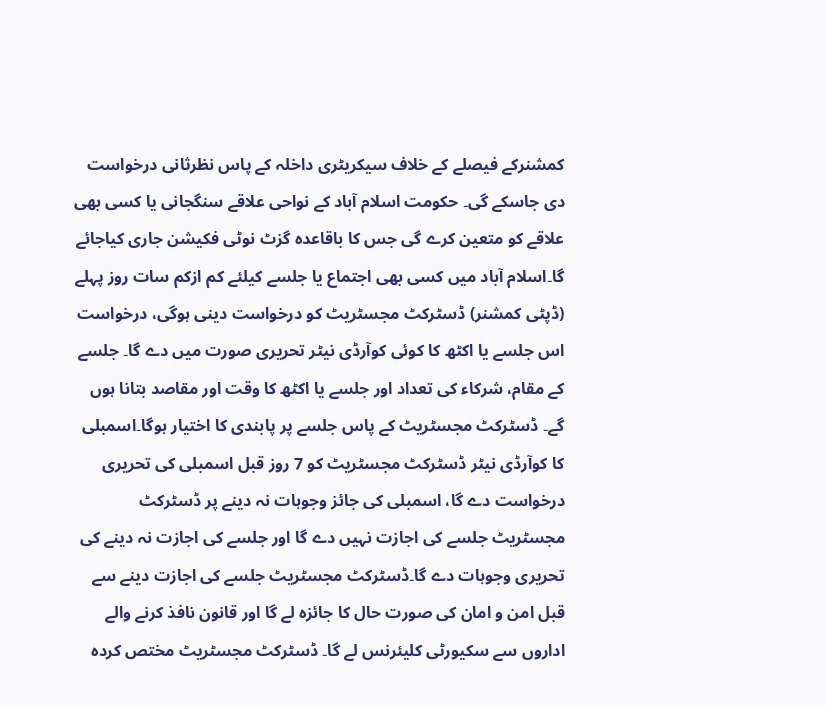کمشنرکے فیصلے کے خلاف سیکریٹری داخلہ کے پاس نظرثانی درخواست دی جاسکے گی۔ حکومت اسلام آباد کے نواحی علاقے سنگجانی یا کسی بھی علاقے کو متعین کرے گی جس کا باقاعدہ گزٹ نوٹی فکیشن جاری کیاجائے گا۔اسلام آباد میں کسی بھی اجتماع یا جلسے کیلئے کم ازکم سات روز پہلے (ڈپٹی کمشنر) ڈسٹرکٹ مجسٹریٹ کو درخواست دینی ہوگی، درخواست اس جلسے یا اکٹھ کا کوئی کوآرڈی نیٹر تحریری صورت میں دے گا۔ جلسے کے مقام، شرکاء کی تعداد اور جلسے یا اکٹھ کا وقت اور مقاصد بتانا ہوں گے۔ ڈسٹرکٹ مجسٹریٹ کے پاس جلسے پر پابندی کا اختیار ہوگا۔اسمبلی کا کوآرڈی نیٹر ڈسٹرکٹ مجسٹریٹ کو 7 روز قبل اسمبلی کی تحریری درخواست دے گا، اسمبلی کی جائز وجوہات نہ دینے پر ڈسٹرکٹ مجسٹریٹ جلسے کی اجازت نہیں دے گا اور جلسے کی اجازت نہ دینے کی تحریری وجوہات دے گا۔ڈسٹرکٹ مجسٹریٹ جلسے کی اجازت دینے سے قبل امن و امان کی صورت حال کا جائزہ لے گا اور قانون نافذ کرنے والے اداروں سے سکیورٹی کلیئرنس لے گا۔ ڈسٹرکٹ مجسٹریٹ مختص کردہ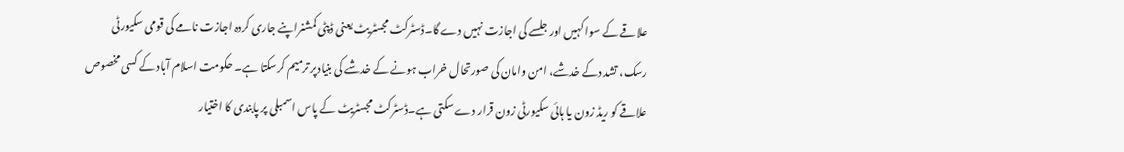علاقے کے سوا کہیں اور جلسے کی اجازت نہیں دے گا۔ڈسٹرکٹ مجسٹریٹ یعنی ڈپٹی کمشنراپنے جاری کردہ اجازت نامے کی قومی سکیورٹی رسک، تشد دکے خدشے، امن وامان کی صورتحال خراب ہونے کے خدشے کی بنیادپر ترمیم کرسکتا ہے۔ حکومت اسلام آباد کے کسی مخصوص علاقے کو ریڈ زون یا ہائی سکیورٹی زون قرار دے سکتی ہے۔ڈسٹرکٹ مجسٹریٹ کے پاس اسمبلی پر پابندی کا اختیار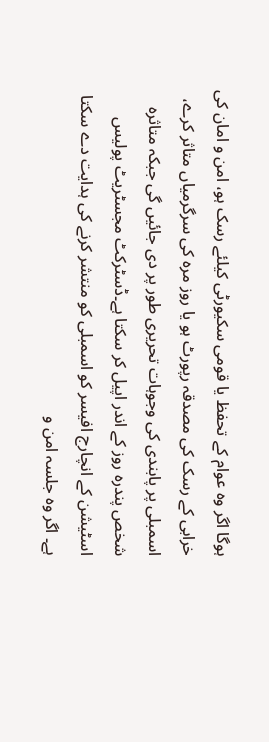ہوگا اگر وہ عوام کے تحفظ یا قومی سکیورٹی کیلئے رسک ہو، امن و امان کی خرابی کے رسک کی مصدقہ رپورٹ ہو یا روز مرہ کی سرگرمیاں متاثر کرے، اسمبلی پر پابندی کی وجوہات تحریری طور پر دی جائیں گی جبکہ متاثرہ شخص پندرہ روز کے اندر اپیل کر سکتا ہے۔ڈسٹرکٹ مجسٹریٹ پولیس اسٹیشن کے انچارج افیسر کو اسمبلی کو منتشر کرنے کی ہدایت دے سکتا ہے۔ اگر وہ جلسہ امن و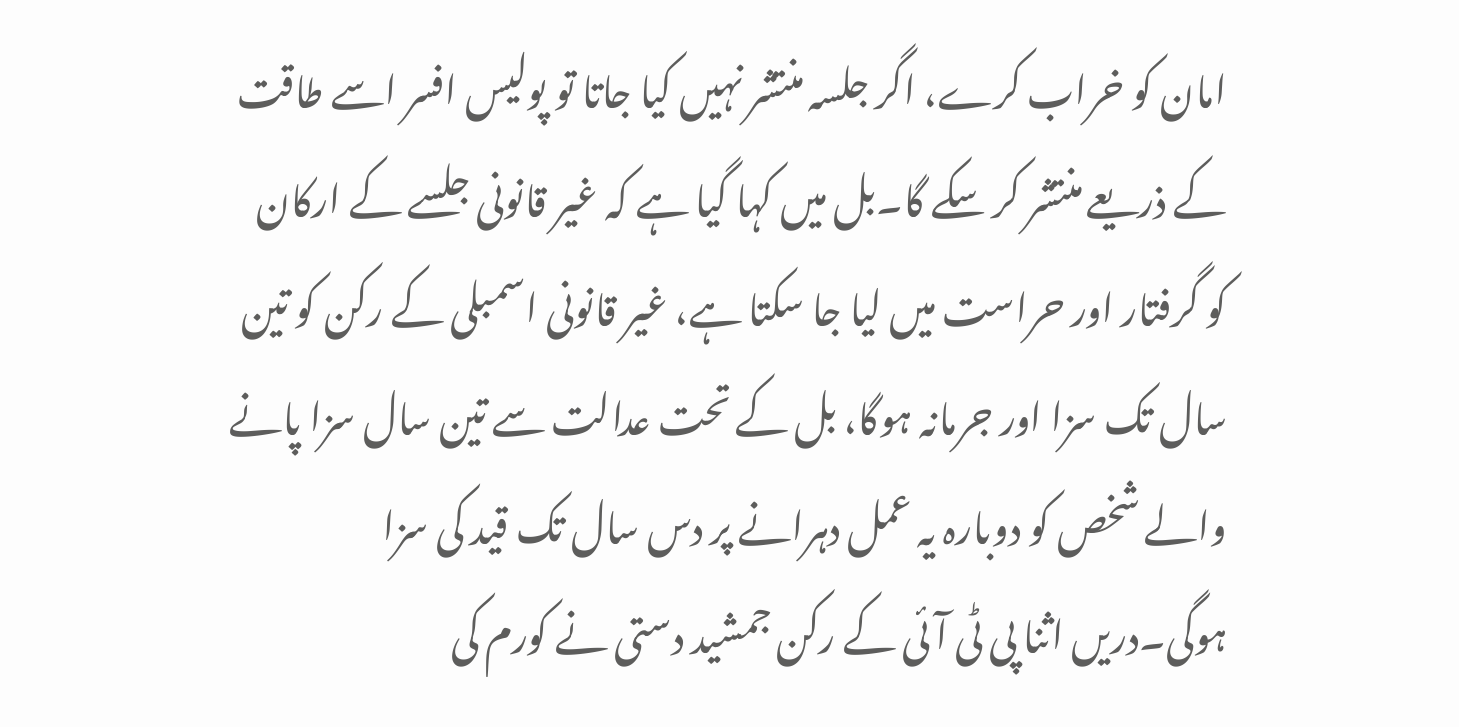امان کو خراب کرے، اگر جلسہ منتشر نہیں کیا جاتا تو پولیس افسر اسے طاقت کے ذریعے منتشر کر سکے گا۔بل میں کہا گیا ہے کہ غیر قانونی جلسے کے ارکان کو گرفتار اور حراست میں لیا جا سکتا ہے، غیر قانونی اسمبلی کے رکن کو تین سال تک سزا اور جرمانہ ہوگا، بل کے تحت عدالت سے تین سال سزا پانے والے شخص کو دوبارہ یہ عمل دہرانے پر دس سال تک قید کی سزا ہوگی۔دریں اثنا پی ٹی آئی کے رکن جمشید دستی نے کورم کی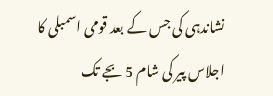نشاندہی کی جس کے بعد قومی اسمبلی کا اجلاس پیر کی شام 5 بجے تک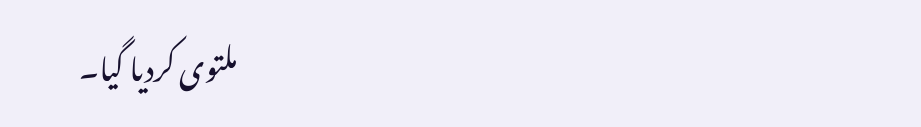ملتوی کردیا گیا۔